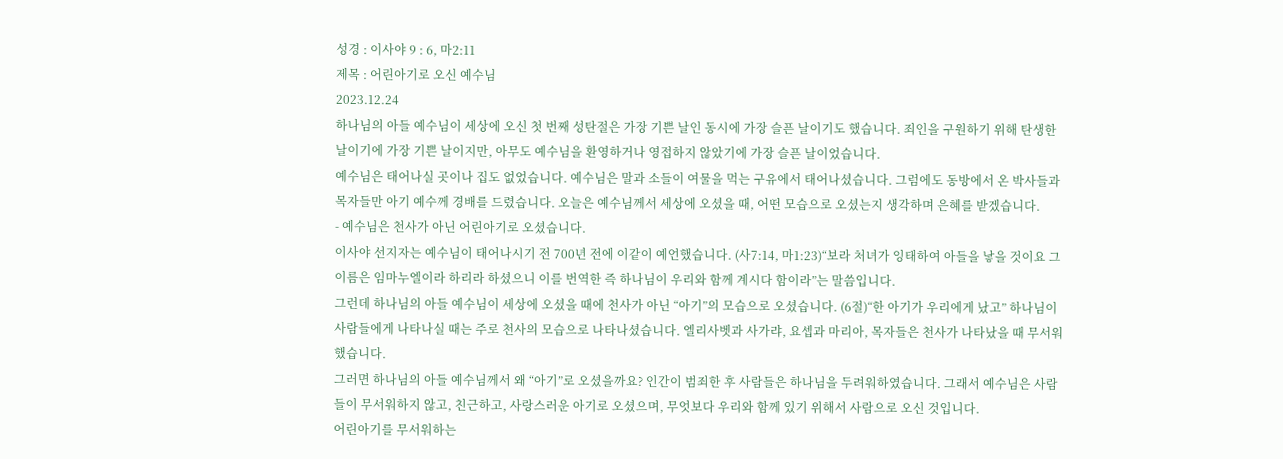성경 : 이사야 9 : 6, 마2:11
제목 : 어린아기로 오신 예수님
2023.12.24
하나님의 아들 예수님이 세상에 오신 첫 번째 성탄절은 가장 기쁜 날인 동시에 가장 슬픈 날이기도 했습니다. 죄인을 구원하기 위해 탄생한 날이기에 가장 기쁜 날이지만, 아무도 예수님을 환영하거나 영접하지 않았기에 가장 슬픈 날이었습니다.
예수님은 태어나실 곳이나 집도 없었습니다. 예수님은 말과 소들이 여물을 먹는 구유에서 태어나셨습니다. 그럼에도 동방에서 온 박사들과 목자들만 아기 예수께 경배를 드렸습니다. 오늘은 예수님께서 세상에 오셨을 때, 어떤 모습으로 오셨는지 생각하며 은혜를 받겠습니다.
- 예수님은 천사가 아닌 어린아기로 오셨습니다.
이사야 선지자는 예수님이 태어나시기 전 700년 전에 이같이 예언했습니다. (사7:14, 마1:23)“보라 처녀가 잉태하여 아들을 낳을 것이요 그 이름은 임마누엘이라 하리라 하셨으니 이를 번역한 즉 하나님이 우리와 함께 계시다 함이라”는 말씀입니다.
그런데 하나님의 아들 예수님이 세상에 오셨을 때에 천사가 아닌 “아기”의 모습으로 오셨습니다. (6절)“한 아기가 우리에게 났고” 하나님이 사람들에게 나타나실 때는 주로 천사의 모습으로 나타나셨습니다. 엘리사벳과 사가랴, 요셉과 마리아, 목자들은 천사가 나타났을 때 무서워했습니다.
그러면 하나님의 아들 예수님께서 왜 “아기”로 오셨을까요? 인간이 범죄한 후 사람들은 하나님을 두려워하였습니다. 그래서 예수님은 사람들이 무서워하지 않고, 친근하고, 사랑스러운 아기로 오셨으며, 무엇보다 우리와 함께 있기 위해서 사람으로 오신 것입니다.
어린아기를 무서워하는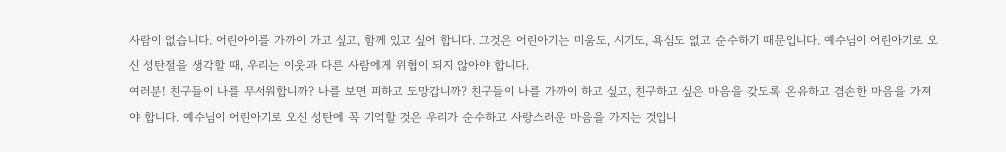사람이 없습니다. 어린아이를 가까이 가고 싶고, 함께 있고 싶어 합니다. 그것은 어린아기는 미움도, 시기도, 욕심도 없고 순수하기 때문입니다. 예수님이 어린아기로 오신 성탄절을 생각할 때, 우리는 이웃과 다른 사람에게 위협이 되지 않아야 합니다.
여러분! 친구들이 나를 무서워합니까? 나를 보면 피하고 도망갑니까? 친구들이 나를 가까이 하고 싶고, 친구하고 싶은 마음을 갖도록 온유하고 겸손한 마음을 가져야 합니다. 예수님이 어린아기로 오신 성탄에 꼭 기억할 것은 우리가 순수하고 사랑스러운 마음을 가지는 것입니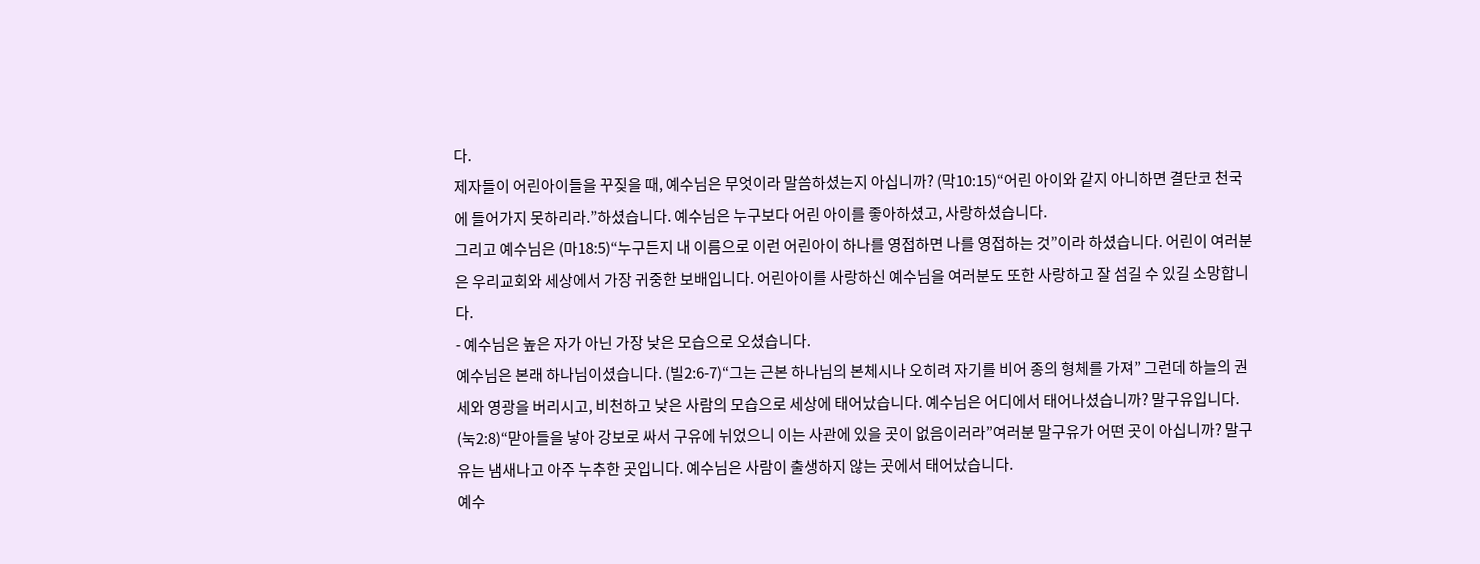다.
제자들이 어린아이들을 꾸짖을 때, 예수님은 무엇이라 말씀하셨는지 아십니까? (막10:15)“어린 아이와 같지 아니하면 결단코 천국에 들어가지 못하리라.”하셨습니다. 예수님은 누구보다 어린 아이를 좋아하셨고, 사랑하셨습니다.
그리고 예수님은 (마18:5)“누구든지 내 이름으로 이런 어린아이 하나를 영접하면 나를 영접하는 것”이라 하셨습니다. 어린이 여러분은 우리교회와 세상에서 가장 귀중한 보배입니다. 어린아이를 사랑하신 예수님을 여러분도 또한 사랑하고 잘 섬길 수 있길 소망합니다.
- 예수님은 높은 자가 아닌 가장 낮은 모습으로 오셨습니다.
예수님은 본래 하나님이셨습니다. (빌2:6-7)“그는 근본 하나님의 본체시나 오히려 자기를 비어 종의 형체를 가져” 그런데 하늘의 권세와 영광을 버리시고, 비천하고 낮은 사람의 모습으로 세상에 태어났습니다. 예수님은 어디에서 태어나셨습니까? 말구유입니다.
(눅2:8)“맏아들을 낳아 강보로 싸서 구유에 뉘었으니 이는 사관에 있을 곳이 없음이러라”여러분 말구유가 어떤 곳이 아십니까? 말구유는 냄새나고 아주 누추한 곳입니다. 예수님은 사람이 출생하지 않는 곳에서 태어났습니다.
예수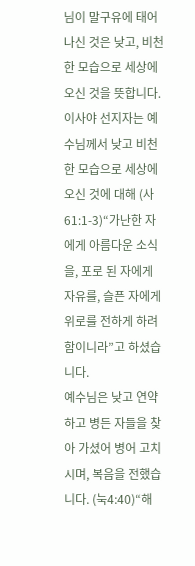님이 말구유에 태어나신 것은 낮고, 비천한 모습으로 세상에 오신 것을 뜻합니다. 이사야 선지자는 예수님께서 낮고 비천한 모습으로 세상에 오신 것에 대해 (사61:1-3)“가난한 자에게 아름다운 소식을, 포로 된 자에게 자유를, 슬픈 자에게 위로를 전하게 하려 함이니라”고 하셨습니다.
예수님은 낮고 연약하고 병든 자들을 찾아 가셨어 병어 고치시며, 복음을 전했습니다. (눅4:40)“해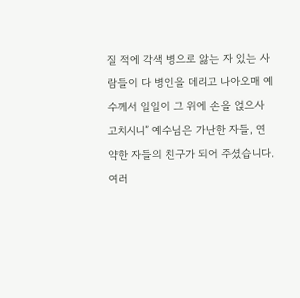질 적에 각색 병으로 앓는 자 있는 사람들이 다 병인을 데리고 나아오매 예수께서 일일이 그 위에 손을 얹으사 고치시니” 예수님은 가난한 자들, 연약한 자들의 친구가 되어 주셨습니다.
여러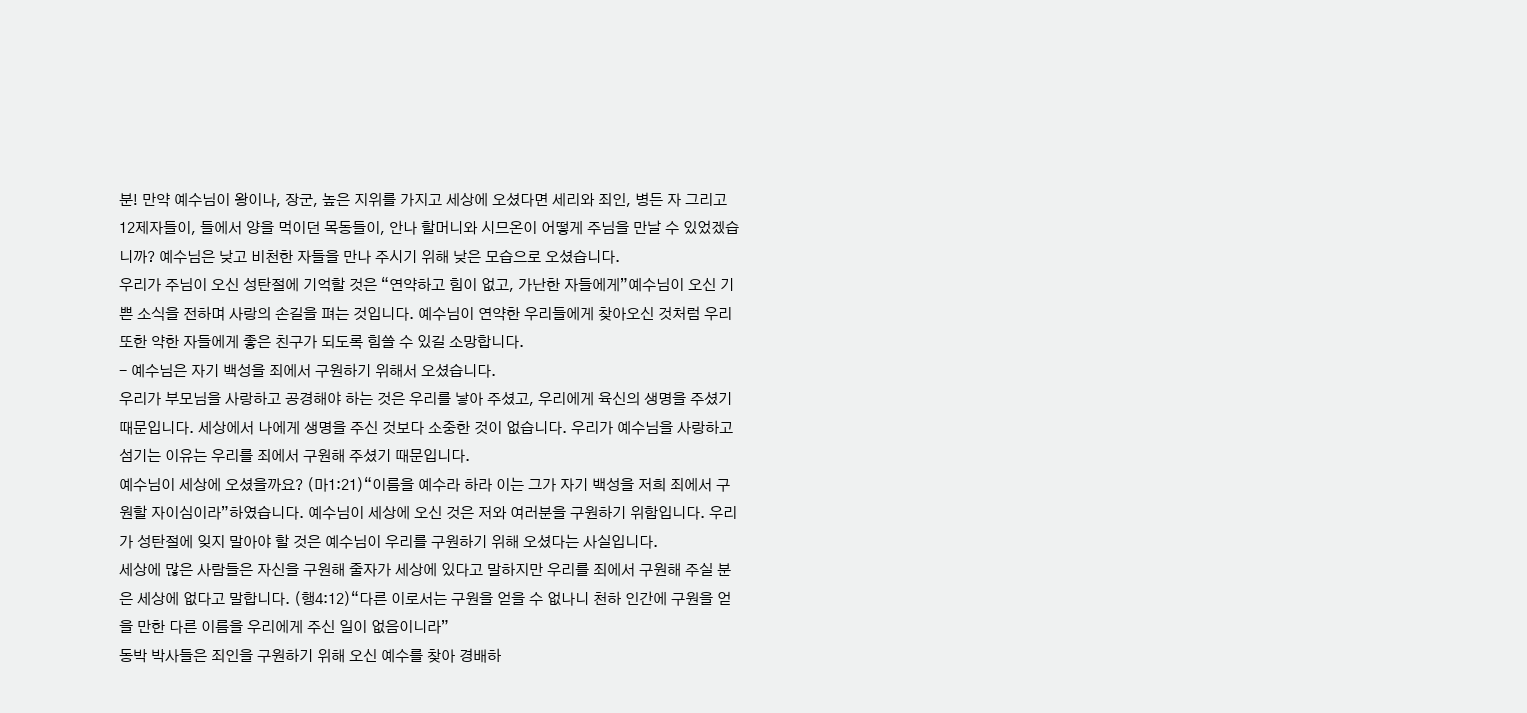분! 만약 예수님이 왕이나, 장군, 높은 지위를 가지고 세상에 오셨다면 세리와 죄인, 병든 자 그리고 12제자들이, 들에서 양을 먹이던 목동들이, 안나 할머니와 시므온이 어떻게 주님을 만날 수 있었겠습니까? 예수님은 낮고 비천한 자들을 만나 주시기 위해 낮은 모습으로 오셨습니다.
우리가 주님이 오신 성탄절에 기억할 것은 “연약하고 힘이 없고, 가난한 자들에게”예수님이 오신 기쁜 소식을 전하며 사랑의 손길을 펴는 것입니다. 예수님이 연약한 우리들에게 찾아오신 것처럼 우리 또한 약한 자들에게 좋은 친구가 되도록 힘쓸 수 있길 소망합니다.
- 예수님은 자기 백성을 죄에서 구원하기 위해서 오셨습니다.
우리가 부모님을 사랑하고 공경해야 하는 것은 우리를 낳아 주셨고, 우리에게 육신의 생명을 주셨기 때문입니다. 세상에서 나에게 생명을 주신 것보다 소중한 것이 없습니다. 우리가 예수님을 사랑하고 섬기는 이유는 우리를 죄에서 구원해 주셨기 때문입니다.
예수님이 세상에 오셨을까요? (마1:21)“이름을 예수라 하라 이는 그가 자기 백성을 저희 죄에서 구원할 자이심이라”하였습니다. 예수님이 세상에 오신 것은 저와 여러분을 구원하기 위함입니다. 우리가 성탄절에 잊지 말아야 할 것은 예수님이 우리를 구원하기 위해 오셨다는 사실입니다.
세상에 많은 사람들은 자신을 구원해 줄자가 세상에 있다고 말하지만 우리를 죄에서 구원해 주실 분은 세상에 없다고 말합니다. (행4:12)“다른 이로서는 구원을 얻을 수 없나니 천하 인간에 구원을 얻을 만한 다른 이름을 우리에게 주신 일이 없음이니라”
동박 박사들은 죄인을 구원하기 위해 오신 예수를 찾아 경배하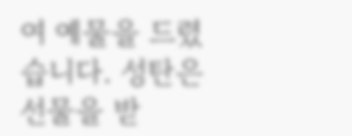여 예물을 드렸습니다. 성탄은 선물을 받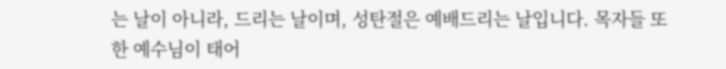는 날이 아니라, 드리는 날이며, 성탄절은 예배드리는 날입니다. 목자들 또한 예수님이 태어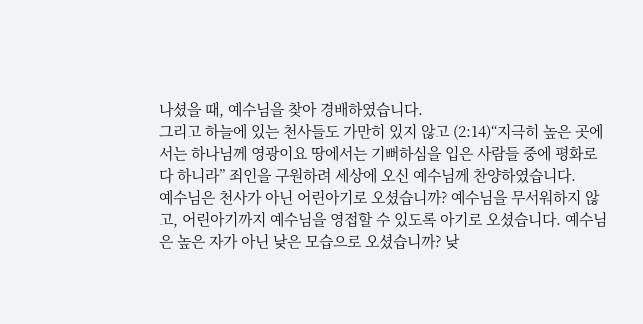나셨을 때, 예수님을 찾아 경배하였습니다.
그리고 하늘에 있는 천사들도 가만히 있지 않고 (2:14)“지극히 높은 곳에서는 하나님께 영광이요 땅에서는 기뻐하심을 입은 사람들 중에 평화로다 하니라” 죄인을 구원하려 세상에 오신 예수님께 찬양하였습니다.
예수님은 천사가 아닌 어린아기로 오셨습니까? 예수님을 무서워하지 않고, 어린아기까지 예수님을 영접할 수 있도록 아기로 오셨습니다. 예수님은 높은 자가 아닌 낮은 모습으로 오셨습니까? 낮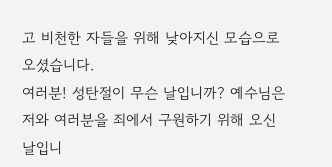고 비천한 자들을 위해 낮아지신 모습으로 오셨습니다.
여러분! 성탄절이 무슨 날입니까? 예수님은 저와 여러분을 죄에서 구원하기 위해 오신 날입니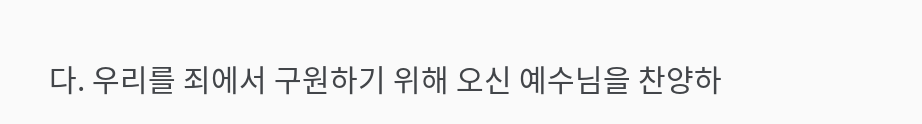다. 우리를 죄에서 구원하기 위해 오신 예수님을 찬양하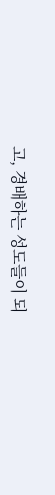고, 경배하는 성도들이 되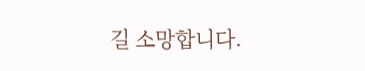길 소망합니다.